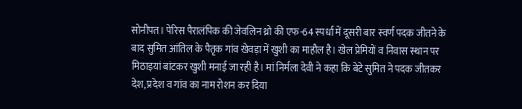सोनीपत। पेरिस पैरालंपिक की जेवलिन थ्रो की एफ-64 स्पर्धा में दूसरी बार स्वर्ण पदक जीतने के बाद सुमित आंतिल के पैतृक गांव खेवड़ा में खुशी का माहौल है। खेल प्रेमियों व निवास स्थान पर मिठाइयां बांटकर खुशी मनाई जा रही है। मां निर्मला देवी ने कहा कि बेटे सुमित ने पदक जीतकर देश, प्रदेश व गांव का नाम रोशन कर दिया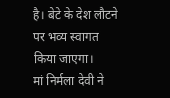है। बेटे के देश लौटने पर भव्य स्वागत किया जाएगा।
मां निर्मला देवी ने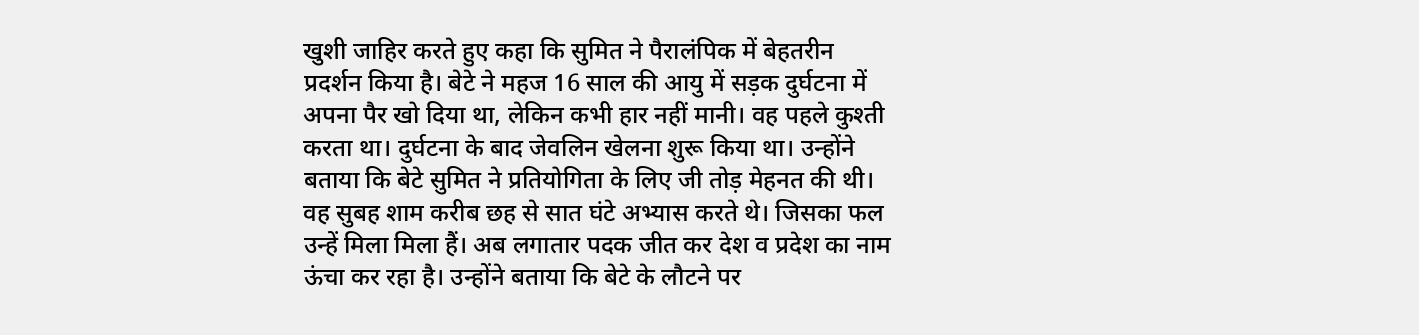खुशी जाहिर करते हुए कहा कि सुमित ने पैरालंपिक में बेहतरीन प्रदर्शन किया है। बेटे ने महज 16 साल की आयु में सड़क दुर्घटना में अपना पैर खो दिया था, लेकिन कभी हार नहीं मानी। वह पहले कुश्ती करता था। दुर्घटना के बाद जेवलिन खेलना शुरू किया था। उन्होंने बताया कि बेटे सुमित ने प्रतियोगिता के लिए जी तोड़ मेहनत की थी। वह सुबह शाम करीब छह से सात घंटे अभ्यास करते थे। जिसका फल उन्हें मिला मिला हैं। अब लगातार पदक जीत कर देश व प्रदेश का नाम ऊंचा कर रहा है। उन्होंने बताया कि बेटे के लौटने पर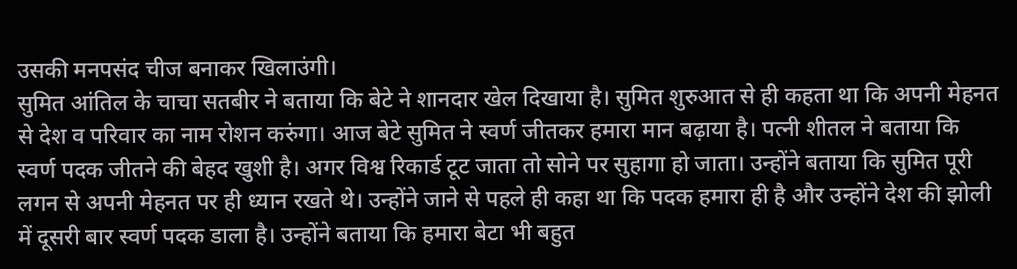उसकी मनपसंद चीज बनाकर खिलाउंगी।
सुमित आंतिल के चाचा सतबीर ने बताया कि बेटे ने शानदार खेल दिखाया है। सुमित शुरुआत से ही कहता था कि अपनी मेहनत से देश व परिवार का नाम रोशन करुंगा। आज बेटे सुमित ने स्वर्ण जीतकर हमारा मान बढ़ाया है। पत्नी शीतल ने बताया कि स्वर्ण पदक जीतने की बेहद खुशी है। अगर विश्व रिकार्ड टूट जाता तो सोने पर सुहागा हो जाता। उन्होंने बताया कि सुमित पूरी लगन से अपनी मेहनत पर ही ध्यान रखते थे। उन्होंने जाने से पहले ही कहा था कि पदक हमारा ही है और उन्होंने देश की झोली में दूसरी बार स्वर्ण पदक डाला है। उन्होंने बताया कि हमारा बेटा भी बहुत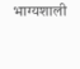भाग्यशाली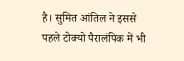है। सुमित आंतिल ने इससे पहले टोक्यो पैरालंपिक में भी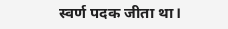स्वर्ण पदक जीता था।